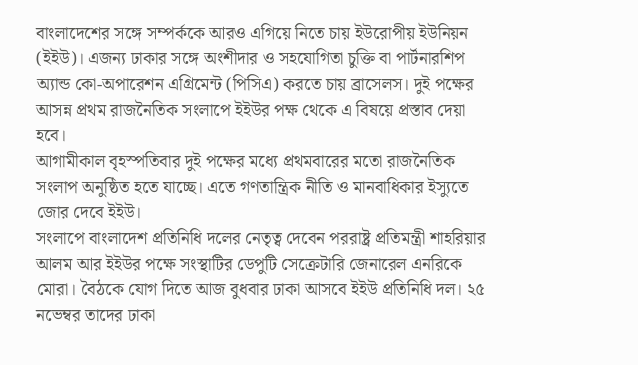বাংলাদেশের সঙ্গে সম্পর্ককে আরও এগিয়ে নিতে চায় ইউরোপীয় ইউনিয়ন (ইইউ)। এজন্য ঢাকার সঙ্গে অংশীদার ও সহযোগিতা চুক্তি বা পার্টনারশিপ অ্যান্ড কো-অপারেশন এগ্রিমেন্ট (পিসিএ) করতে চায় ব্রাসেলস। দুই পক্ষের আসন্ন প্রথম রাজনৈতিক সংলাপে ইইউর পক্ষ থেকে এ বিষয়ে প্রস্তাব দেয়া হবে।
আগামীকাল বৃহস্পতিবার দুই পক্ষের মধ্যে প্রথমবারের মতো রাজনৈতিক সংলাপ অনুষ্ঠিত হতে যাচ্ছে। এতে গণতান্ত্রিক নীতি ও মানবাধিকার ইস্যুতে জোর দেবে ইইউ।
সংলাপে বাংলাদেশ প্রতিনিধি দলের নেতৃত্ব দেবেন পররাষ্ট্র প্রতিমন্ত্রী শাহরিয়ার আলম আর ইইউর পক্ষে সংস্থাটির ডেপুটি সেক্রেটারি জেনারেল এনরিকে মোরা। বৈঠকে যোগ দিতে আজ বুধবার ঢাকা আসবে ইইউ প্রতিনিধি দল। ২৫ নভেম্বর তাদের ঢাকা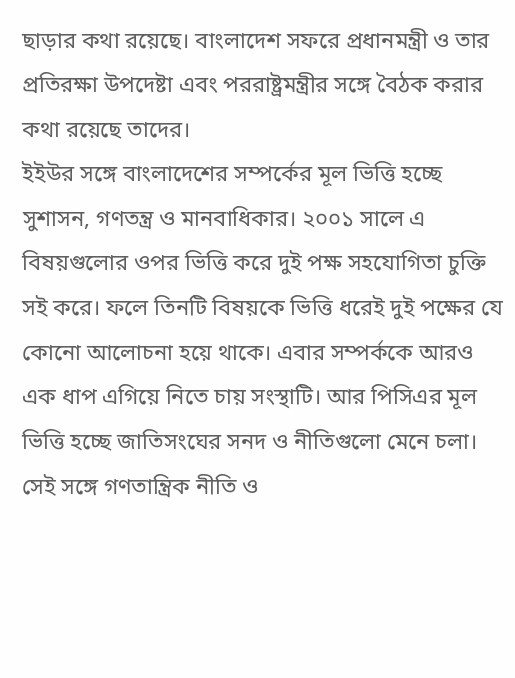ছাড়ার কথা রয়েছে। বাংলাদেশ সফরে প্রধানমন্ত্রী ও তার প্রতিরক্ষা উপদেষ্টা এবং পররাষ্ট্রমন্ত্রীর সঙ্গে বৈঠক করার কথা রয়েছে তাদের।
ইইউর সঙ্গে বাংলাদেশের সম্পর্কের মূল ভিত্তি হচ্ছে সুশাসন, গণতন্ত্র ও মানবাধিকার। ২০০১ সালে এ বিষয়গুলোর ওপর ভিত্তি করে দুই পক্ষ সহযোগিতা চুক্তি সই করে। ফলে তিনটি বিষয়কে ভিত্তি ধরেই দুই পক্ষের যে কোনো আলোচনা হয়ে থাকে। এবার সম্পর্ককে আরও এক ধাপ এগিয়ে নিতে চায় সংস্থাটি। আর পিসিএর মূল ভিত্তি হচ্ছে জাতিসংঘের সনদ ও নীতিগুলো মেনে চলা। সেই সঙ্গে গণতান্ত্রিক নীতি ও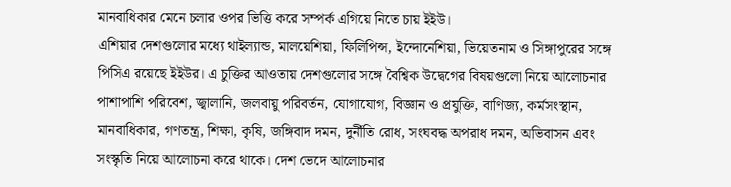মানবাধিকার মেনে চলার ওপর ভিত্তি করে সম্পর্ক এগিয়ে নিতে চায় ইইউ।
এশিয়ার দেশগুলোর মধ্যে থাইল্যান্ড, মালয়েশিয়া, ফিলিপিন্স, ইন্দোনেশিয়া, ভিয়েতনাম ও সিঙ্গাপুরের সঙ্গে পিসিএ রয়েছে ইইউর। এ চুক্তির আওতায় দেশগুলোর সঙ্গে বৈশ্বিক উদ্বেগের বিষয়গুলো নিয়ে আলোচনার পাশাপাশি পরিবেশ, জ্বালানি, জলবায়ু পরিবর্তন, যোগাযোগ, বিজ্ঞান ও প্রযুক্তি, বাণিজ্য, কর্মসংস্থান, মানবাধিকার, গণতন্ত্র, শিক্ষা, কৃষি, জঙ্গিবাদ দমন, দুর্নীতি রোধ, সংঘবদ্ধ অপরাধ দমন, অভিবাসন এবং সংস্কৃতি নিয়ে আলোচনা করে থাকে। দেশ ভেদে আলোচনার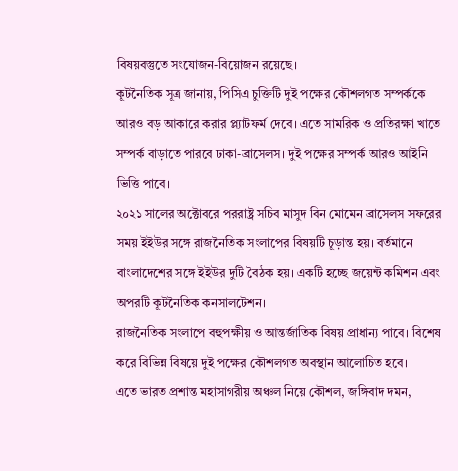বিষয়বস্তুতে সংযোজন-বিয়োজন রয়েছে।
কূটনৈতিক সূত্র জানায়, পিসিএ চুক্তিটি দুই পক্ষের কৌশলগত সম্পর্ককে আরও বড় আকারে করার প্ল্যাটফর্ম দেবে। এতে সামরিক ও প্রতিরক্ষা খাতে সম্পর্ক বাড়াতে পারবে ঢাকা-ব্রাসেলস। দুই পক্ষের সম্পর্ক আরও আইনি ভিত্তি পাবে।
২০২১ সালের অক্টোবরে পররাষ্ট্র সচিব মাসুদ বিন মোমেন ব্রাসেলস সফরের সময় ইইউর সঙ্গে রাজনৈতিক সংলাপের বিষয়টি চূড়ান্ত হয়। বর্তমানে বাংলাদেশের সঙ্গে ইইউর দুটি বৈঠক হয়। একটি হচ্ছে জয়েন্ট কমিশন এবং অপরটি কূটনৈতিক কনসালটেশন।
রাজনৈতিক সংলাপে বহুপক্ষীয় ও আন্তর্জাতিক বিষয় প্রাধান্য পাবে। বিশেষ করে বিভিন্ন বিষয়ে দুই পক্ষের কৌশলগত অবস্থান আলোচিত হবে।
এতে ভারত প্রশান্ত মহাসাগরীয় অঞ্চল নিয়ে কৌশল, জঙ্গিবাদ দমন,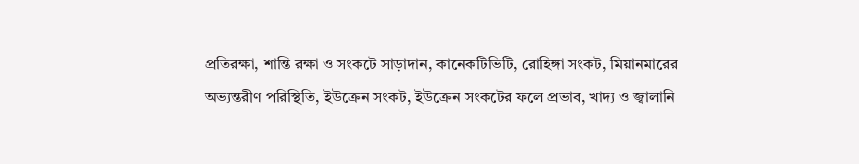প্রতিরক্ষা, শান্তি রক্ষা ও সংকটে সাড়াদান, কানেকটিভিটি, রোহিঙ্গা সংকট, মিয়ানমারের অভ্যন্তরীণ পরিস্থিতি, ইউক্রেন সংকট, ইউক্রেন সংকটের ফলে প্রভাব, খাদ্য ও জ্বালানি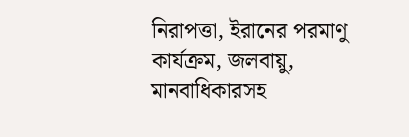নিরাপত্তা, ইরানের পরমাণু কার্যক্রম, জলবায়ু, মানবাধিকারসহ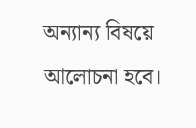অন্যান্য বিষয়ে আলোচনা হবে।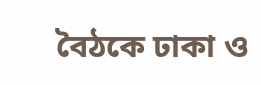বৈঠকে ঢাকা ও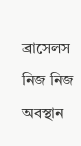ব্রাসেলস নিজ নিজ অবস্থান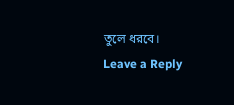তুলে ধরবে।
Leave a Reply